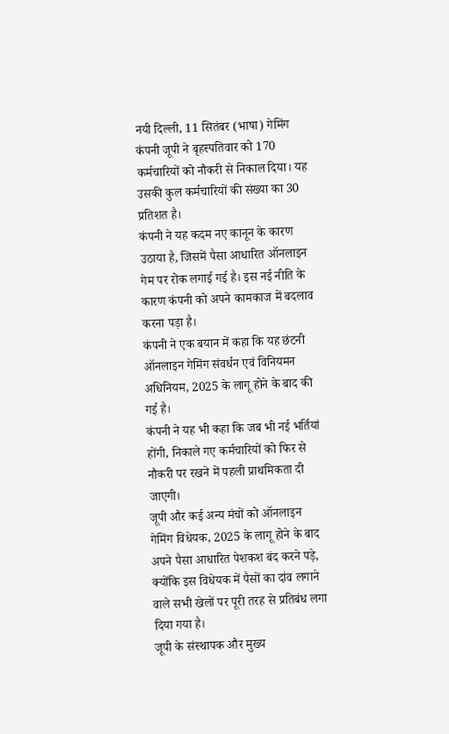नयी दिल्ली, 11 सितंबर (भाषा) गेमिंग कंपनी जूपी ने बृहस्पतिवार को 170 कर्मचारियों को नौकरी से निकाल दिया। यह उसकी कुल कर्मचारियों की संख्या का 30 प्रतिशत है।
कंपनी ने यह कदम नए कानून के कारण उठाया है, जिसमें पैसा आधारित ऑनलाइन गेम पर रोक लगाई गई है। इस नई नीति के कारण कंपनी को अपने कामकाज में बदलाव करना पड़ा है।
कंपनी ने एक बयान में कहा कि यह छंटनी ऑनलाइन गेमिंग संवर्धन एवं विनियमन अधिनियम, 2025 के लागू होने के बाद की गई है।
कंपनी ने यह भी कहा कि जब भी नई भर्तियां होंगी, निकाले गए कर्मचारियों को फिर से नौकरी पर रखने में पहली प्राथमिकता दी जाएगी।
जूपी और कई अन्य मंचों को ऑनलाइन गेमिंग विधेयक, 2025 के लागू होने के बाद अपने पैसा आधारित पेशकश बंद करने पड़े, क्योंकि इस विधेयक में पैसों का दांव लगाने वाले सभी खेलों पर पूरी तरह से प्रतिबंध लगा दिया गया है।
जूपी के संस्थापक और मुख्य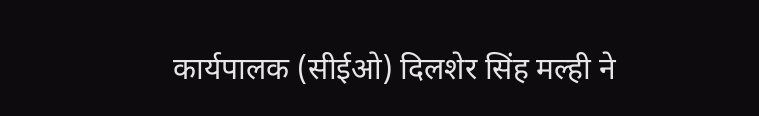कार्यपालक (सीईओ) दिलशेर सिंह मल्ही ने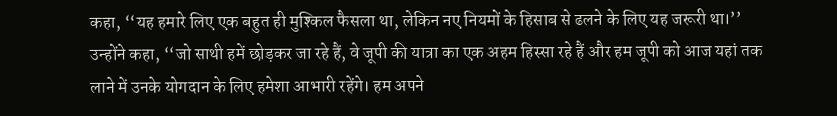कहा, ‘‘यह हमारे लिए एक बहुत ही मुश्किल फैसला था, लेकिन नए नियमों के हिसाब से ढलने के लिए यह जरूरी था।’’
उन्होंने कहा, ‘‘जो साथी हमें छोड़कर जा रहे हैं, वे जूपी की यात्रा का एक अहम हिस्सा रहे हैं और हम जूपी को आज यहां तक लाने में उनके योगदान के लिए हमेशा आभारी रहेंगे। हम अपने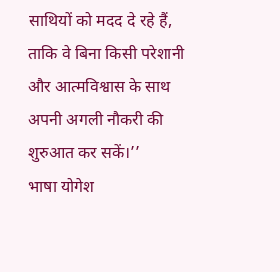साथियों को मदद दे रहे हैं, ताकि वे बिना किसी परेशानी और आत्मविश्वास के साथ अपनी अगली नौकरी की शुरुआत कर सकें।’’
भाषा योगेश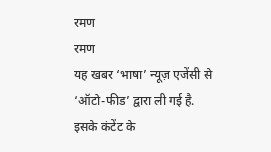रमण
रमण
यह खबर ‘भाषा’ न्यूज़ एजेंसी से ‘ऑटो-फीड’ द्वारा ली गई है. इसके कंटेंट के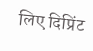लिए दिप्रिंट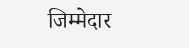जिम्मेदार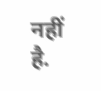नहीं है.